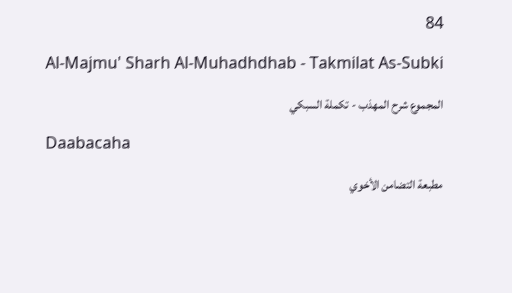84

Al-Majmu' Sharh Al-Muhadhdhab - Takmilat As-Subki

المجموع شرح المهذب - تكملة السبكي

Daabacaha

مطبعة التضامن الأخوي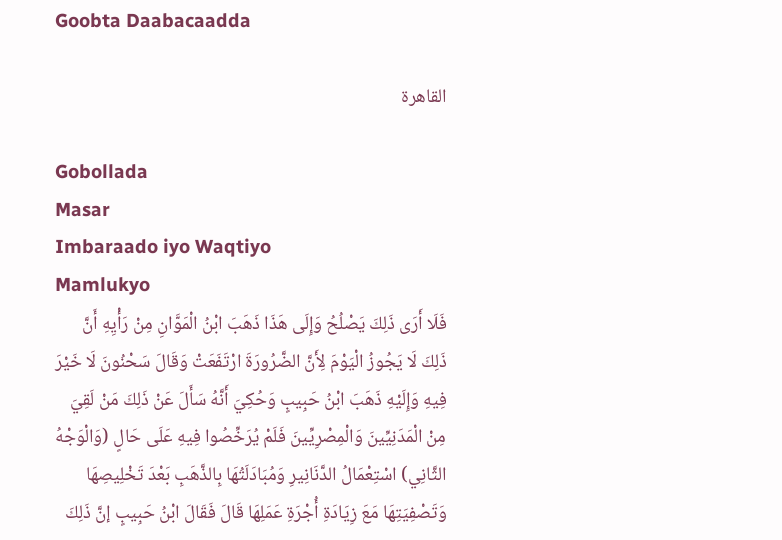Goobta Daabacaadda

القاهرة

Gobollada
Masar
Imbaraado iyo Waqtiyo
Mamlukyo
فَلَا أَرَى ذَلِكَ يَصْلُحُ وَإِلَى هَذَا ذَهَبَ ابْنُ الْمَوَّانِ مِنْ رَأْيِهِ أَنَّ ذَلِكَ لَا يَجُوزُ الْيَوْمَ لِأَنَّ الضَّرُورَةَ ارْتَفَعَتْ وَقَالَ سَحْنُونَ لَا خَيْرَ فِيهِ وَإِلَيْهِ ذَهَبَ ابْنُ حَبِيبٍ وَحُكِيَ أَنَّهُ سَأَلَ عَنْ ذَلِكَ مَنْ لَقِيَ مِنْ الْمَدَنِيِّينَ وَالْمِصْرِيِّينَ فَلَمْ يُرَخِّصُوا فِيهِ عَلَى حَالٍ (وَالْوَجْهُ الثَّانِي) اسْتِعْمَالُ الدَّنَانِيرِ وَمُبَادَلَتُهَا بِالذَّهَبِ بَعْدَ تَخْلِيصِهَا وَتَصْفِيَتِهَا مَعَ زِيَادَةِ أُجْرَةِ عَمَلِهَا قَالَ فَقَالَ ابْنُ حَبِيبٍ إنَّ ذَلِكَ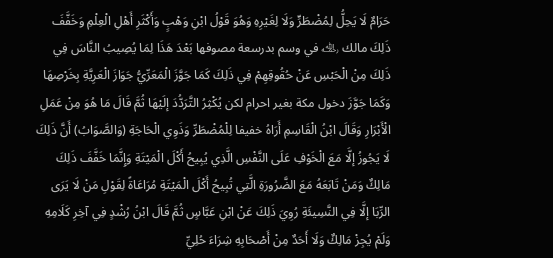حَرَامٌ لَا يَحِلُّ لِمُضْطَرٍّ وَلَا لِغَيْرِهِ وَهُوَ قَوْلُ ابْنِ وَهْبٍ وَأَكْثَرِ أَهْلِ الْعِلْمِ وَخَفَّفَ ذَلِكَ مالك ﵀ في وسم بدرسعة مصوفها بَعْدَ هَذَا لِمَا يُصِيبُ النَّاسَ فِي ذَلِكَ مِنْ الْحَبْسِ عَنْ حُقُوقِهِمْ فِي ذَلِكَ كَمَا جَوَّزَ الْمَعَرِّيُّ جَوَازَ الْعَرِيَّةِ بِخَرْصِهَا وَكَمَا جَوَّزَ دخول مكة بغير احرام لكن يُكْثِرُ التَّرَدُّدَ إلَيْهَا ثُمَّ قَالَ مَا هُوَ مِنْ عَمَلِ الْأَبْرَارِ وَقَالَ ابْنُ الْقَاسِمِ أَرَاهُ خفيفا لِلْمُضْطَرِّ وَذَوِي الْحَاجَةِ (وَالصَّوَابُ) أَنَّ ذَلِكَ لَا يَجُوزُ إلَّا مَعَ الْخَوْفِ عَلَى النَّفْسِ الَّذِي يُبِيحُ أَكْلَ الْمَيْتَةِ وَإِنَّمَا خَفَّفَ ذَلِكَ مَالِكٌ وَمَنْ تَابَعَهُ مَعَ الضَّرُورَةِ الَّتِي تُبِيحُ أَكْلَ الْمَيْتَةِ مُرَاعَاةً لِقَوْلِ مَنْ لَا يَرَى الرِّبَا إلَّا فِي النَّسِيئَةِ رُوِيَ ذَلِكَ عَنْ ابْنِ عَبَّاسٍ ثُمَّ قَالَ ابْنُ رُشْدٍ فِي آخِرِ كَلَامِهِ وَلَمْ يُجِزْ مَالِكٌ وَلَا أَحَدٌ مِنْ أَصْحَابِهِ شِرَاءَ حُلِيِّ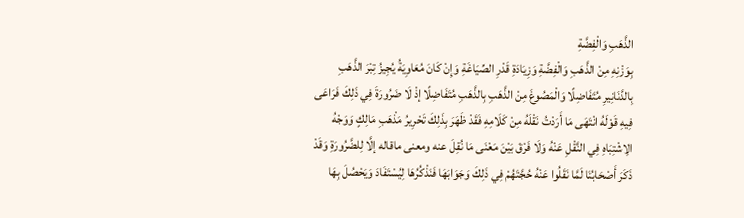الذَّهَبِ وَالْفِضَّةِ
بِوَزْنِهِ مِنْ الذَّهَبِ وَالْفِضَّةِ وَزِيَادَةِ قَدْرِ الصِّيَاغَةِ وَإِنْ كَانَ مُعَاوِيَةُ يُجِيزُ تِبْرَ الذَّهَبِ بِالدَّنَانِيرِ مُتَفَاضِلًا وَالْمَصُوغَ مِنْ الذَّهَبِ بِالذَّهَبِ مُتَفَاضِلًا إذْ لَا ضَرُورَةَ فِي ذَلِكَ فَرَاعَى فِيهِ قَوْلَهُ انْتَهَى مَا أَرَدْتُ نَقْلَهُ مِنْ كَلَامِهِ فَقَدْ ظَهَرَ بِذَلِكَ تَحْرِيرُ مَذْهَبِ مَالِكٍ وَوَجْهُ الِاشْتِبَاهِ فِي النَّقْلِ عَنْهُ وَلَا فَرْقَ بَيْنَ مَعْنَى مَا نُقِلَ عنه ومعنى ماقاله إلَّا لِلضَّرُورَةِ وَقَدْ ذَكَرَ أَصْحَابُنَا لَمَّا نَقَلُوا عَنْهُ حُجَّتَهُمْ فِي ذَلِكَ وَجَوَابَهَا فَنَذْكُرُهَا لِيُسْتَفَادَ وَيَحْصُلَ بِهَا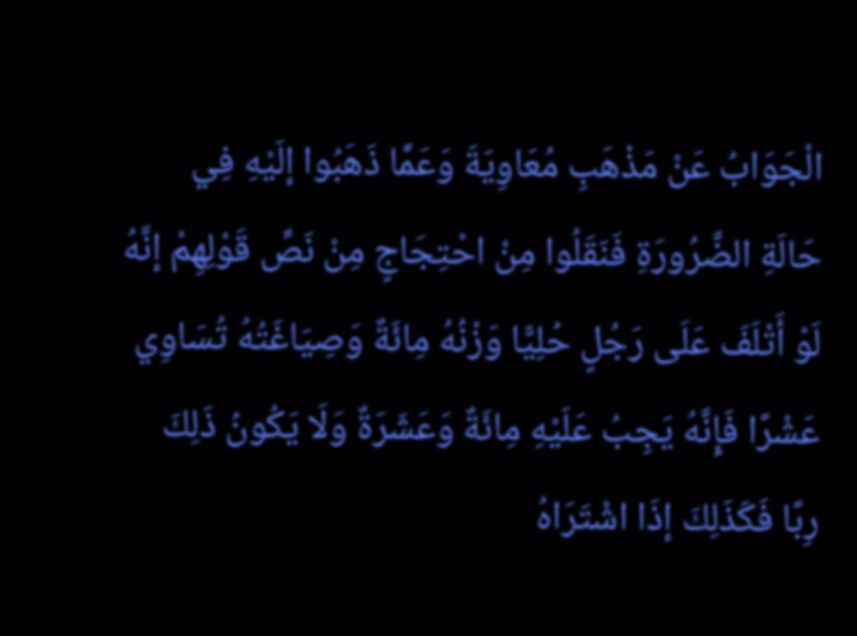الْجَوَابُ عَنْ مَذْهَبِ مُعَاوِيَةَ وَعَمَّا ذَهَبُوا إلَيْهِ فِي حَالَةِ الضَّرُورَةِ فَنَقَلُوا مِنْ احْتِجَاجٍ مِنْ نَصِّ قَوْلِهِمْ إنَّهُ لَوْ أَتْلَفَ عَلَى رَجُلٍ حُلِيًّا وَزْنُهُ مِائَةٌ وَصِيَاغَتُهُ تُسَاوِي عَشْرًا فَإِنَّهُ يَجِبُ عَلَيْهِ مِائَةٌ وَعَشَرَةٌ وَلَا يَكُونُ ذَلِكَ رِبًا فَكَذَلِكَ إذَا اشْتَرَاهُ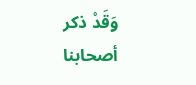وَقَدْ ذكر أصحابنا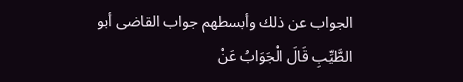الجواب عن ذلك وأبسطهم جواب القاضى أبو الطَّيِّبِ قَالَ الْجَوَابُ عَنْ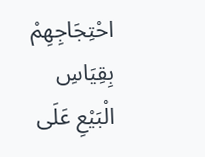احْتِجَاجِهِمْ بِقِيَاسِ الْبَيْعِ عَلَى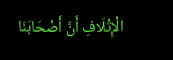الْإِتْلَافِ أَنَّ أَصْحَابَنَا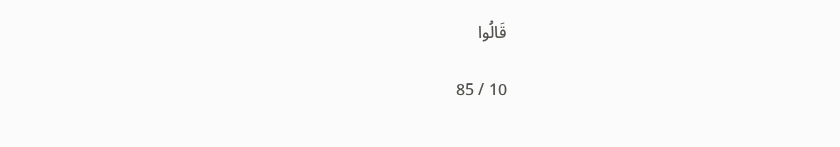قَالُوا

10 / 85